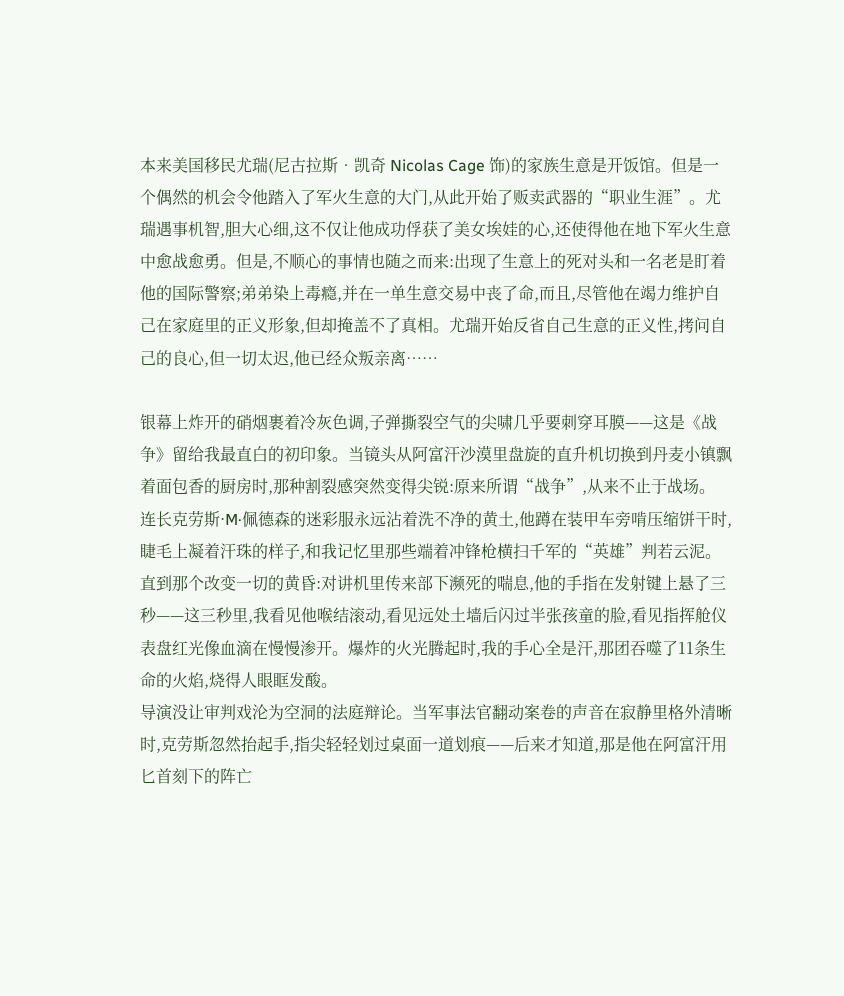本来美国移民尤瑞(尼古拉斯•凯奇 Nicolas Cage 饰)的家族生意是开饭馆。但是一个偶然的机会令他踏入了军火生意的大门,从此开始了贩卖武器的“职业生涯”。尤瑞遇事机智,胆大心细,这不仅让他成功俘获了美女埃娃的心,还使得他在地下军火生意中愈战愈勇。但是,不顺心的事情也随之而来:出现了生意上的死对头和一名老是盯着他的国际警察;弟弟染上毒瘾,并在一单生意交易中丧了命,而且,尽管他在竭力维护自己在家庭里的正义形象,但却掩盖不了真相。尤瑞开始反省自己生意的正义性,拷问自己的良心,但一切太迟,他已经众叛亲离……

银幕上炸开的硝烟裹着冷灰色调,子弹撕裂空气的尖啸几乎要刺穿耳膜——这是《战争》留给我最直白的初印象。当镜头从阿富汗沙漠里盘旋的直升机切换到丹麦小镇飘着面包香的厨房时,那种割裂感突然变得尖锐:原来所谓“战争”,从来不止于战场。
连长克劳斯·M·佩德森的迷彩服永远沾着洗不净的黄土,他蹲在装甲车旁啃压缩饼干时,睫毛上凝着汗珠的样子,和我记忆里那些端着冲锋枪横扫千军的“英雄”判若云泥。直到那个改变一切的黄昏:对讲机里传来部下濒死的喘息,他的手指在发射键上悬了三秒——这三秒里,我看见他喉结滚动,看见远处土墙后闪过半张孩童的脸,看见指挥舱仪表盘红光像血滴在慢慢渗开。爆炸的火光腾起时,我的手心全是汗,那团吞噬了11条生命的火焰,烧得人眼眶发酸。
导演没让审判戏沦为空洞的法庭辩论。当军事法官翻动案卷的声音在寂静里格外清晰时,克劳斯忽然抬起手,指尖轻轻划过桌面一道划痕——后来才知道,那是他在阿富汗用匕首刻下的阵亡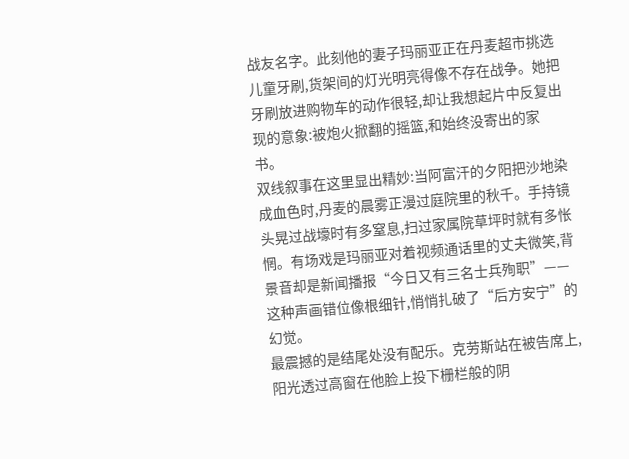战友名字。此刻他的妻子玛丽亚正在丹麦超市挑选儿童牙刷,货架间的灯光明亮得像不存在战争。她把牙刷放进购物车的动作很轻,却让我想起片中反复出现的意象:被炮火掀翻的摇篮,和始终没寄出的家书。
双线叙事在这里显出精妙:当阿富汗的夕阳把沙地染成血色时,丹麦的晨雾正漫过庭院里的秋千。手持镜头晃过战壕时有多窒息,扫过家属院草坪时就有多怅惘。有场戏是玛丽亚对着视频通话里的丈夫微笑,背景音却是新闻播报“今日又有三名士兵殉职”——这种声画错位像根细针,悄悄扎破了“后方安宁”的幻觉。
最震撼的是结尾处没有配乐。克劳斯站在被告席上,阳光透过高窗在他脸上投下栅栏般的阴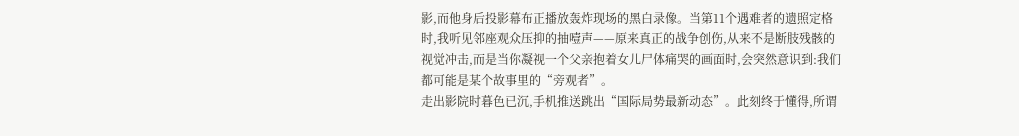影,而他身后投影幕布正播放轰炸现场的黑白录像。当第11个遇难者的遗照定格时,我听见邻座观众压抑的抽噎声——原来真正的战争创伤,从来不是断肢残骸的视觉冲击,而是当你凝视一个父亲抱着女儿尸体痛哭的画面时,会突然意识到:我们都可能是某个故事里的“旁观者”。
走出影院时暮色已沉,手机推送跳出“国际局势最新动态”。此刻终于懂得,所谓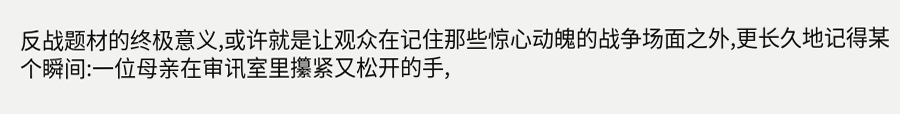反战题材的终极意义,或许就是让观众在记住那些惊心动魄的战争场面之外,更长久地记得某个瞬间:一位母亲在审讯室里攥紧又松开的手,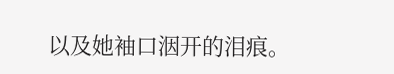以及她袖口洇开的泪痕。